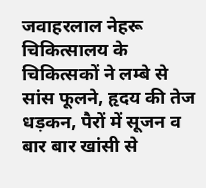जवाहरलाल नेहरू चिकित्सालय के चिकित्सकों ने लम्बे से सांस फूलने, हृदय की तेज धड़कन, पैरों में सूजन व बार बार खांसी से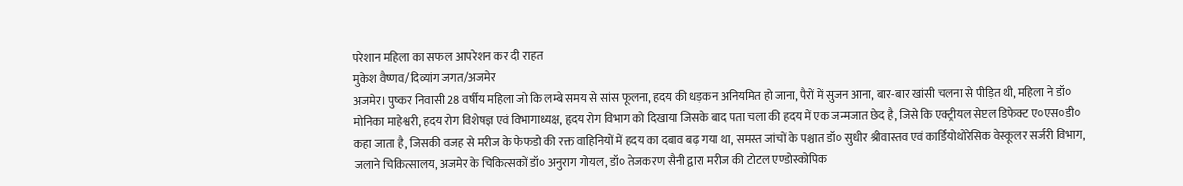परेशान महिला का सफल आपरेशन कर दी राहत
मुकेश वैष्णव/दिव्यांग जगत/अजमेर
अजमेर। पुष्कर निवासी 28 वर्षीय महिला जो कि लम्बे समय से सांस फूलना, हदय की धड़कन अनियमित हो जाना, पैरों में सुजन आना, बार-बार खांसी चलना से पीड़ित थी, महिला ने डॉ० मोनिका माहेश्वरी, हदय रोग विशेषज्ञ एवं विभागाध्यक्ष, हृदय रोग विभाग को दिखाया जिसके बाद पता चला की हदय में एक जन्मजात छेद है, जिसे कि एक्ट्रीयल सेप्टल डिफेक्ट ए०एस०डी० कहा जाता है, जिसकी वजह से मरीज के फेफडो की रक्त वाहिनियों में हदय का दबाव बढ़ गया था, समस्त जांचों के पश्चात डॉ० सुधीर श्रीवास्तव एवं कार्डियोथोरेसिक वेस्कूलर सर्जरी विभाग, जलाने चिकित्सालय, अजमेर के चिकित्सकों डॉ० अनुराग गोयल, डॉ० तेजकरण सैनी द्वारा मरीज की टोटल एण्डोस्कोपिक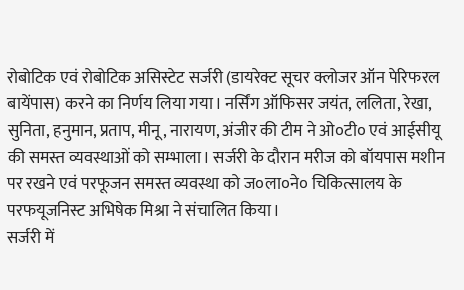रोबोटिक एवं रोबोटिक असिस्टेट सर्जरी (डायरेक्ट सूचर क्लोजर ऑन पेरिफरल बायेंपास) करने का निर्णय लिया गया। नर्सिंग ऑफिसर जयंत, ललिता, रेखा, सुनिता, हनुमान, प्रताप, मीनू, नारायण, अंजीर की टीम ने ओ०टी० एवं आईसीयू की समस्त व्यवस्थाओं को सम्भाला। सर्जरी के दौरान मरीज को बॉयपास मशीन पर रखने एवं परफूजन समस्त व्यवस्था को ज०ला०ने० चिकित्सालय के परफयूजनिस्ट अभिषेक मिश्रा ने संचालित किया।
सर्जरी में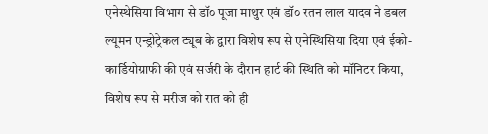एनेस्थेसिया विभाग से डॉ० पूजा माथुर एवं डॉ० रतन लाल यादव ने डबल ल्यूमन एन्ड्रोट्रेकल ट्यूब के द्वारा विशेष रूप से एनेस्थिसिया दिया एवं ईको-कार्डियोग्राफी की एवं सर्जरी के दौरान हार्ट की स्थिति को मॉनिटर किया, विशेष रूप से मरीज को रात को ही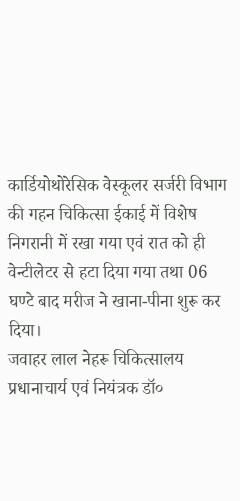कार्डियोथोरेसिक वेस्कूलर सर्जरी विभाग की गहन चिकित्सा ईकाई में विशेष निगरानी में रखा गया एवं रात को ही वेन्टीलेटर से हटा दिया गया तथा 06 घण्टे बाद मरीज ने खाना-पीना शुरू कर दिया।
जवाहर लाल नेहरू चिकित्सालय प्रधानाचार्य एवं नियंत्रक डॉ०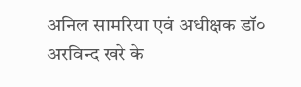अनिल सामरिया एवं अधीक्षक डॉ० अरविन्द खरे के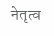नेतृत्व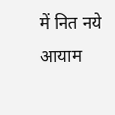में नित नये आयाम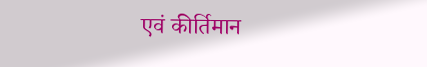एवं कीर्तिमान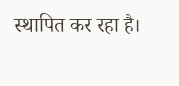स्थापित कर रहा है।